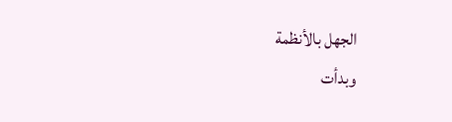الجهل بالأنظمة
وبدأت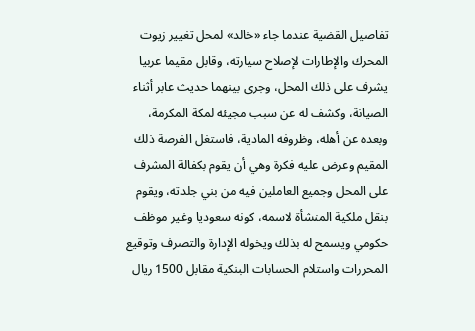تفاصيل القضية عندما جاء «خالد» لمحل تغيير زيوت المحرك والإطارات لإصلاح سيارته، وقابل مقيما عربيا يشرف على ذلك المحل، وجرى بينهما حديث عابر أثناء الصيانة، وكشف له عن سبب مجيئه لمكة المكرمة، وبعده عن أهله، وظروفه المادية، فاستغل الفرصة ذلك المقيم وعرض عليه فكرة وهي أن يقوم بكفالة المشرف على المحل وجميع العاملين فيه من بني جلدته، ويقوم بنقل ملكية المنشأة لاسمه، كونه سعوديا وغير موظف حكومي ويسمح له بذلك ويخوله الإدارة والتصرف وتوقيع المحررات واستلام الحسابات البنكية مقابل 1500 ريال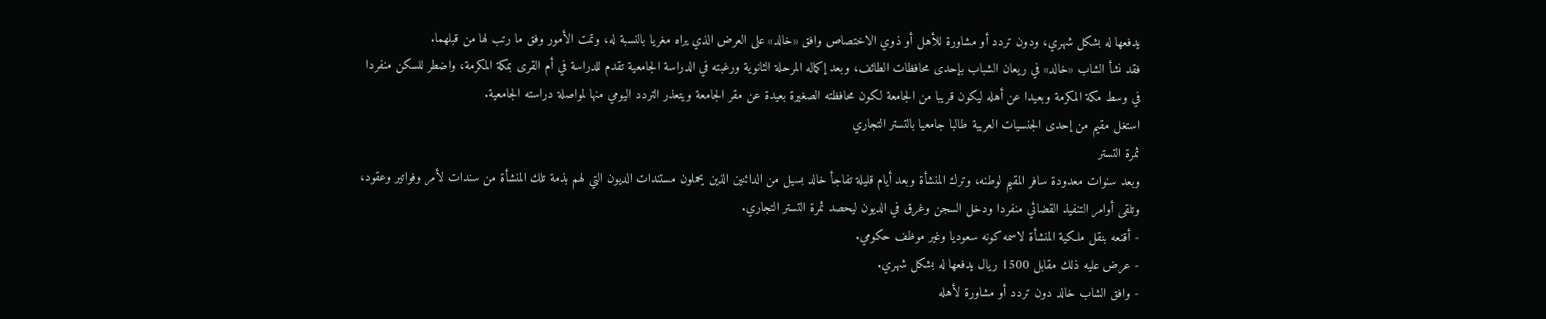يدفعها له بشكل شهري، ودون تردد أو مشاورة للأهل أو ذوي الاختصاص وافق «خالد» على العرض الذي يراه مغريا بالنسبة له، وتمت الأمور وفق ما رتب لها من قبلهما.
فقد نشأ الشاب «خالد» في ريعان الشباب بإحدى محافظات الطائف، وبعد إكماله المرحلة الثانوية ورغبته في الدراسة الجامعية تقدم للدراسة في أم القرى بمكة المكرمة، واضطر للسكن منفردا في وسط مكة المكرمة وبعيدا عن أهله ليكون قريبا من الجامعة لكون محافظته الصغيرة بعيدة عن مقر الجامعة ويتعذر التردد اليومي منها لمواصلة دراسته الجامعية.
استغل مقيم من إحدى الجنسيات العربية طالبا جامعيا بالتستر التجاري
ثمرة التستر
وبعد سنوات معدودة سافر المقيم لوطنه، وترك المنشأة وبعد أيام قليلة تفاجأ خالد بسيل من الدائنين الذين يحملون مستندات الديون التي لهم بذمة تلك المنشأة من سندات لأمر وفواتير وعقود، وتلقى أوامر التنفيذ القضائي منفردا ودخل السجن وغرق في الديون ليحصد ثمرة التستر التجاري.
- أقنعه بنقل ملكية المنشأة لاسمه كونه سعوديا وغير موظف حكومي.
- عرض عليه ذلك مقابل 1500 ريال يدفعها له بشكل شهري.
- وافق الشاب خالد دون تردد أو مشاورة لأهله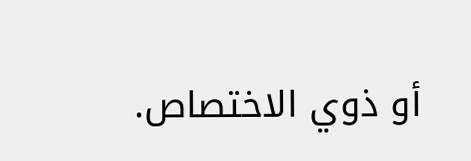أو ذوي الاختصاص.